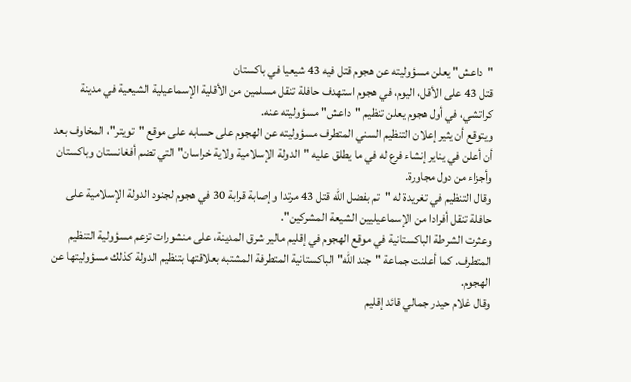"داعش" يعلن مسؤوليته عن هجوم قتل فيه 43 شيعيا في باكستان
قتل 43 على الأقل، اليوم، في هجوم استهدف حافلة تنقل مسلمين من الأقلية الإسماعيلية الشيعية في مدينة كراتشي، في أول هجوم يعلن تنظيم "داعش" مسؤوليته عنه.
ويتوقع أن يثير إعلان التنظيم السني المتطرف مسؤوليته عن الهجوم على حسابه على موقع "تويتر"، المخاوف بعد أن أعلن في يناير إنشاء فرع له في ما يطلق عليه "الدولة الإسلامية ولاية خراسان" التي تضم أفغانستان وباكستان وأجزاء من دول مجاورة.
وقال التنظيم في تغريدة له "تم بفضل الله قتل 43 مرتدا وإصابة قرابة 30 في هجوم لجنود الدولة الإسلامية على حافلة تنقل أفرادا من الإسماعيليين الشيعة المشركين".
وعثرت الشرطة الباكستانية في موقع الهجوم في إقليم مالير شرق المدينة، على منشورات تزعم مسؤولية التنظيم المتطرف. كما أعلنت جماعة "جند الله" الباكستانية المتطرفة المشتبه بعلاقتها بتنظيم الدولة كذلك مسؤوليتها عن الهجوم.
وقال غلام حيدر جمالي قائد إقليم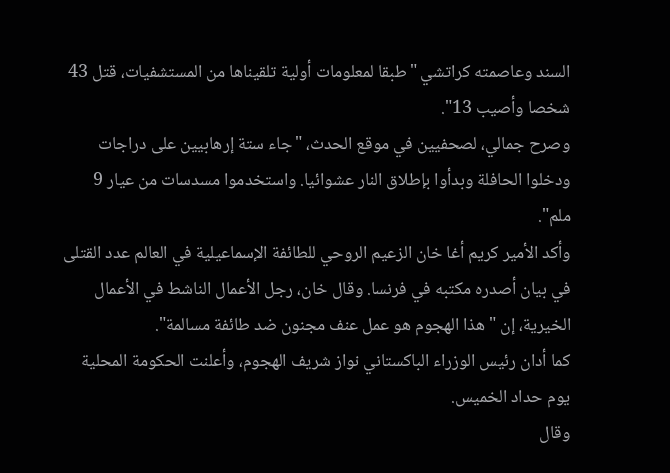السند وعاصمته كراتشي "طبقا لمعلومات أولية تلقيناها من المستشفيات، قتل 43 شخصا وأصيب 13".
وصرح جمالي، لصحفيين في موقع الحدث، "جاء ستة إرهابيين على دراجات ودخلوا الحافلة وبدأوا بإطلاق النار عشوائيا. واستخدموا مسدسات من عيار 9 ملم".
وأكد الأمير كريم أغا خان الزعيم الروحي للطائفة الإسماعيلية في العالم عدد القتلى في بيان أصدره مكتبه في فرنسا. وقال خان، رجل الأعمال الناشط في الأعمال الخيرية، إن "هذا الهجوم هو عمل عنف مجنون ضد طائفة مسالمة".
كما أدان رئيس الوزراء الباكستاني نواز شريف الهجوم، وأعلنت الحكومة المحلية يوم حداد الخميس.
وقال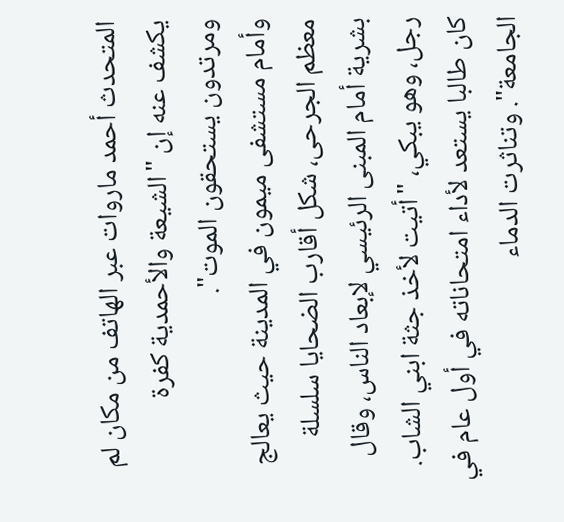المتحدث أحمد ماروات عبر الهاتف من مكان لم يكشف عنه إن "الشيعة والأحمدية كفرة ومرتدون يستحقون الموت".
وأمام مستشفى ميمون في المدينة حيث يعالج معظم الجرحى، شكل أقارب الضحايا سلسلة بشرية أمام المبنى الرئيسي لإبعاد الناس، وقال رجل، وهو يبكي، "أتيت لأخذ جثة ابني الشاب. كان طالبا يستعد لأداء امتحاناته في أول عام في الجامعة". وتناثرت الدماء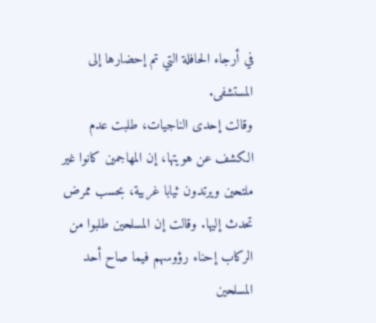في أرجاء الحافلة التي تم إحضارها إلى المستشفى.
وقالت إحدى الناجيات، طلبت عدم الكشف عن هويتها، إن المهاجمين كانوا غير ملتحين ويرتدون ثيابا غربية، بحسب ممرض تحدث إليها. وقالت إن المسلحين طلبوا من الركاب إحناء رؤوسهم فيما صاح أحد المسلحين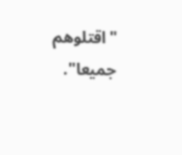"اقتلوهم جميعا".